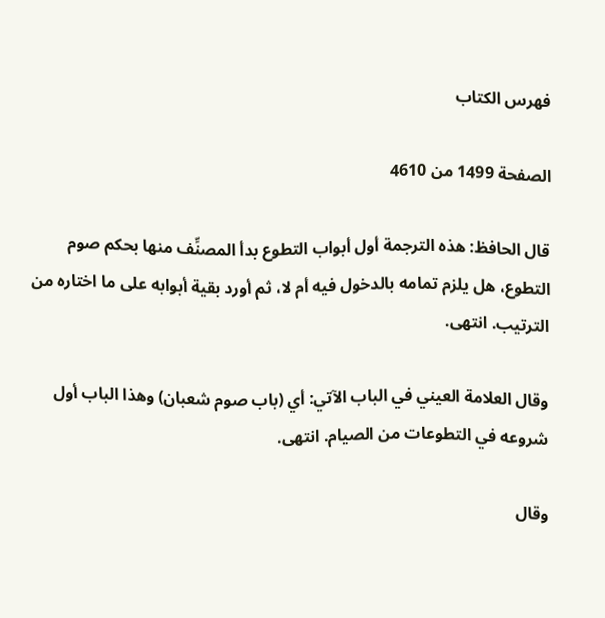فهرس الكتاب

الصفحة 1499 من 4610

قال الحافظ: هذه الترجمة أول أبواب التطوع بدأ المصنِّف منها بحكم صوم التطوع، هل يلزم تمامه بالدخول فيه أم لا، ثم أورد بقية أبوابه على ما اختاره من الترتيب. انتهى.

وقال العلامة العيني في الباب الآتي: أي (باب صوم شعبان) وهذا الباب أول شروعه في التطوعات من الصيام. انتهى.

وقال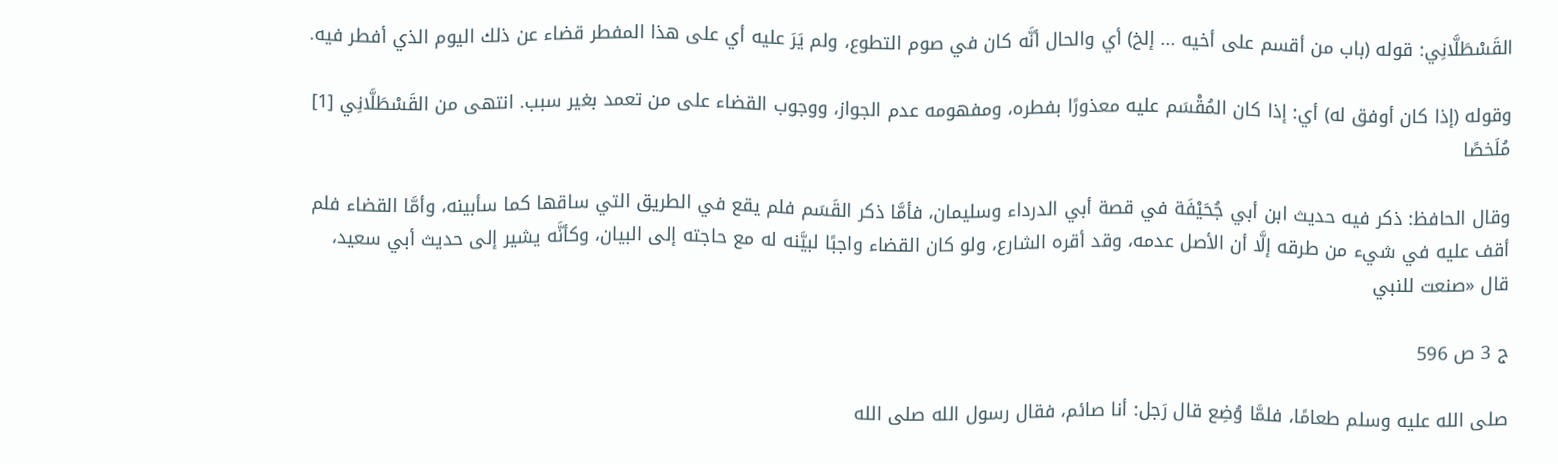القَسْطَلَّانِي: قوله (باب من أقسم على أخيه ... إلخ) أي والحال أنَّه كان في صوم التطوع، ولم يَرَ عليه أي على هذا المفطر قضاء عن ذلك اليوم الذي أفطر فيه.

وقوله (إذا كان أوفق له) أي: إذا كان المُقْسَم عليه معذورًا بفطره، ومفهومه عدم الجواز، ووجوب القضاء على من تعمد بغير سبب. انتهى من القَسْطَلَّانِي [1] مُلَخصًا

وقال الحافظ: ذكر فيه حديث ابن أبي جُحَيْفَة في قصة أبي الدرداء وسليمان، فأمَّا ذكر القَسَم فلم يقع في الطريق التي ساقها كما سأبينه، وأمَّا القضاء فلم أقف عليه في شيء من طرقه إلَّا أن الأصل عدمه، وقد أقره الشارع، ولو كان القضاء واجبًا لبيَّنه له مع حاجته إلى البيان، وكأنَّه يشير إلى حديث أبي سعيد، قال «صنعت للنبي

ج 3 ص 596

صلى الله عليه وسلم طعامًا، فلمَّا وُضِع قال رَجل: أنا صائم، فقال رسول الله صلى الله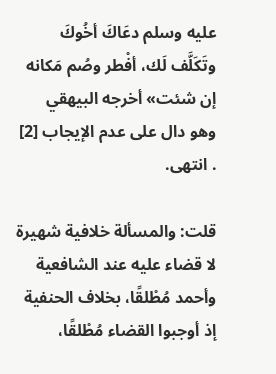عليه وسلم دعَاكَ أخُوكَ وتَكَلَّف لَك، أفْطر وصُم مَكانه إن شئت» أخرجه البيهقي وهو دال على عدم الإيجاب [2] . انتهى.

قلت: والمسألة خلافية شهيرة لا قضاء عليه عند الشافعية وأحمد مُطْلقًا، بخلاف الحنفية إذ أوجبوا القضاء مُطْلقًا،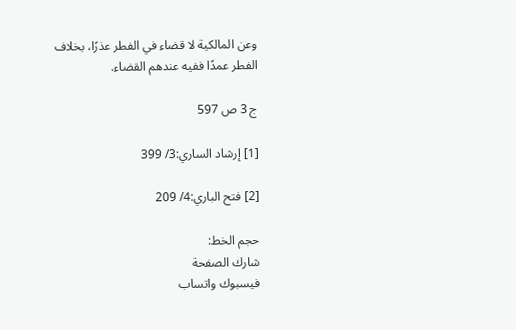وعن المالكية لا قضاء في الفطر عذرًا، بخلاف الفطر عمدًا ففيه عندهم القضاء.

ج 3 ص 597

[1] إرشاد الساري:3/ 399

[2] فتح الباري:4/ 209

حجم الخط:
شارك الصفحة
فيسبوك واتساب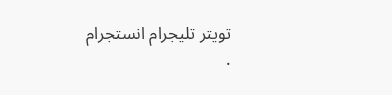تويتر تليجرام انستجرام
.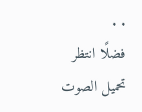. .
فضلًا انتظر تحميل الصوت